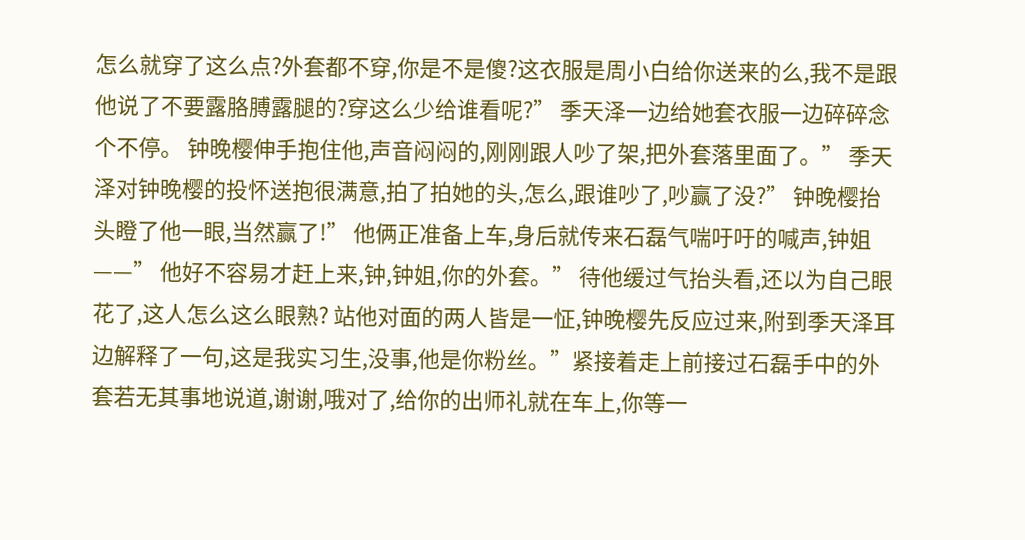怎么就穿了这么点?外套都不穿,你是不是傻?这衣服是周小白给你送来的么,我不是跟他说了不要露胳膊露腿的?穿这么少给谁看呢?” 季天泽一边给她套衣服一边碎碎念个不停。 钟晚樱伸手抱住他,声音闷闷的,刚刚跟人吵了架,把外套落里面了。” 季天泽对钟晚樱的投怀送抱很满意,拍了拍她的头,怎么,跟谁吵了,吵赢了没?” 钟晚樱抬头瞪了他一眼,当然赢了!” 他俩正准备上车,身后就传来石磊气喘吁吁的喊声,钟姐——” 他好不容易才赶上来,钟,钟姐,你的外套。” 待他缓过气抬头看,还以为自己眼花了,这人怎么这么眼熟? 站他对面的两人皆是一怔,钟晚樱先反应过来,附到季天泽耳边解释了一句,这是我实习生,没事,他是你粉丝。”紧接着走上前接过石磊手中的外套若无其事地说道,谢谢,哦对了,给你的出师礼就在车上,你等一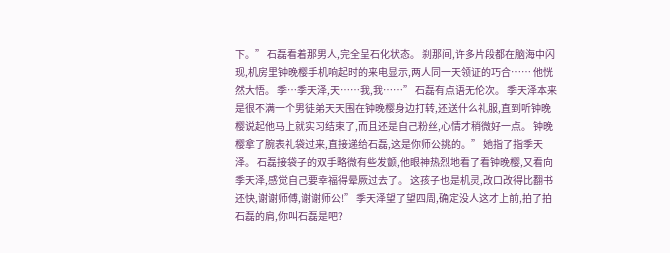下。” 石磊看着那男人,完全呈石化状态。 刹那间,许多片段都在脑海中闪现,机房里钟晚樱手机响起时的来电显示,两人同一天领证的巧合…… 他恍然大悟。 季…季天泽,天……我,我……” 石磊有点语无伦次。 季天泽本来是很不满一个男徒弟天天围在钟晚樱身边打转,还送什么礼服,直到听钟晚樱说起他马上就实习结束了,而且还是自己粉丝,心情才稍微好一点。 钟晚樱拿了腕表礼袋过来,直接递给石磊,这是你师公挑的。” 她指了指季天泽。 石磊接袋子的双手略微有些发颤,他眼神热烈地看了看钟晚樱,又看向季天泽,感觉自己要幸福得晕厥过去了。 这孩子也是机灵,改口改得比翻书还快,谢谢师傅,谢谢师公!” 季天泽望了望四周,确定没人这才上前,拍了拍石磊的肩,你叫石磊是吧?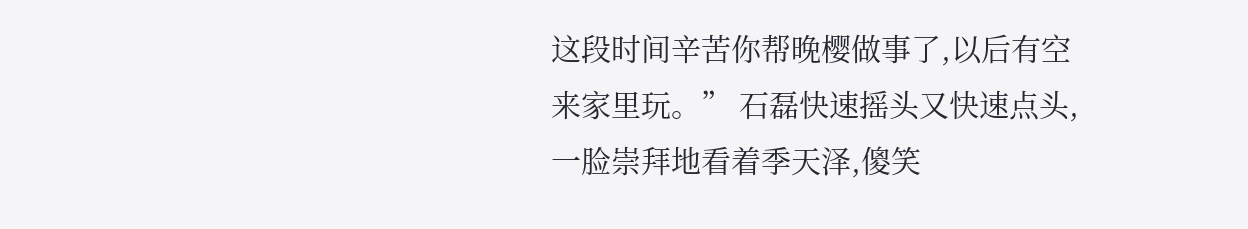这段时间辛苦你帮晚樱做事了,以后有空来家里玩。” 石磊快速摇头又快速点头,一脸崇拜地看着季天泽,傻笑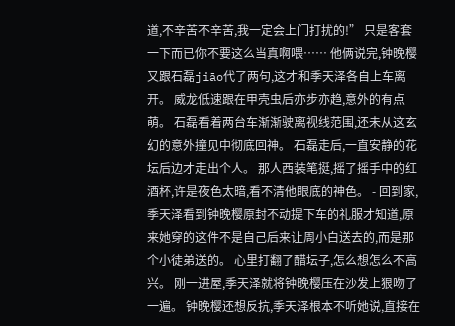道,不辛苦不辛苦,我一定会上门打扰的!” 只是客套一下而已你不要这么当真啊喂…… 他俩说完,钟晚樱又跟石磊jiāo代了两句,这才和季天泽各自上车离开。 威龙低速跟在甲壳虫后亦步亦趋,意外的有点萌。 石磊看着两台车渐渐驶离视线范围,还未从这玄幻的意外撞见中彻底回神。 石磊走后,一直安静的花坛后边才走出个人。 那人西装笔挺,摇了摇手中的红酒杯,许是夜色太暗,看不清他眼底的神色。 - 回到家,季天泽看到钟晚樱原封不动提下车的礼服才知道,原来她穿的这件不是自己后来让周小白送去的,而是那个小徒弟送的。 心里打翻了醋坛子,怎么想怎么不高兴。 刚一进屋,季天泽就将钟晚樱压在沙发上狠吻了一遍。 钟晚樱还想反抗,季天泽根本不听她说,直接在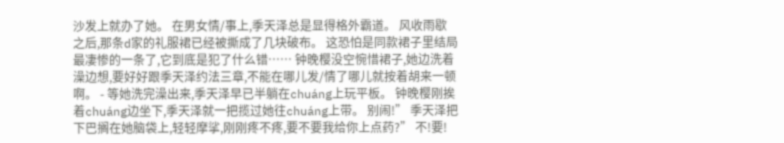沙发上就办了她。 在男女情/事上,季天泽总是显得格外霸道。 风收雨歇之后,那条d家的礼服裙已经被撕成了几块破布。 这恐怕是同款裙子里结局最凄惨的一条了,它到底是犯了什么错…… 钟晚樱没空惋惜裙子,她边洗着澡边想,要好好跟季天泽约法三章,不能在哪儿发/情了哪儿就按着胡来一顿啊。 - 等她洗完澡出来,季天泽早已半躺在chuáng上玩平板。 钟晚樱刚挨着chuáng边坐下,季天泽就一把揽过她往chuáng上带。 别闹!” 季天泽把下巴搁在她脑袋上,轻轻摩挲,刚刚疼不疼,要不要我给你上点药?” 不!要!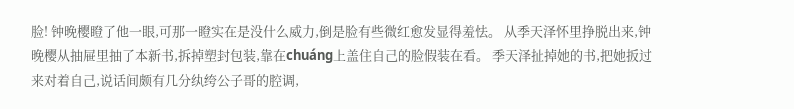脸! 钟晚樱瞪了他一眼,可那一瞪实在是没什么威力,倒是脸有些微红愈发显得羞怯。 从季天泽怀里挣脱出来,钟晚樱从抽屉里抽了本新书,拆掉塑封包装,靠在chuáng上盖住自己的脸假装在看。 季天泽扯掉她的书,把她扳过来对着自己,说话间颇有几分纨绔公子哥的腔调,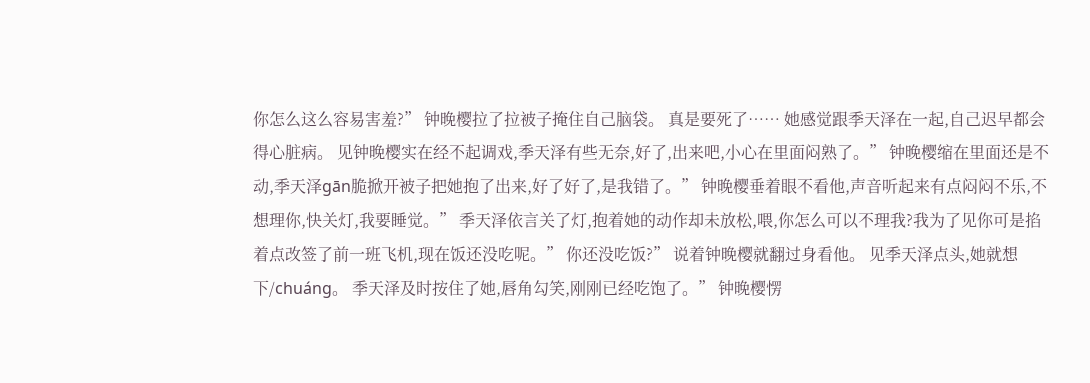你怎么这么容易害羞?” 钟晚樱拉了拉被子掩住自己脑袋。 真是要死了…… 她感觉跟季天泽在一起,自己迟早都会得心脏病。 见钟晚樱实在经不起调戏,季天泽有些无奈,好了,出来吧,小心在里面闷熟了。” 钟晚樱缩在里面还是不动,季天泽gān脆掀开被子把她抱了出来,好了好了,是我错了。” 钟晚樱垂着眼不看他,声音听起来有点闷闷不乐,不想理你,快关灯,我要睡觉。” 季天泽依言关了灯,抱着她的动作却未放松,喂,你怎么可以不理我?我为了见你可是掐着点改签了前一班飞机,现在饭还没吃呢。” 你还没吃饭?” 说着钟晚樱就翻过身看他。 见季天泽点头,她就想下/chuáng。 季天泽及时按住了她,唇角勾笑,刚刚已经吃饱了。” 钟晚樱愣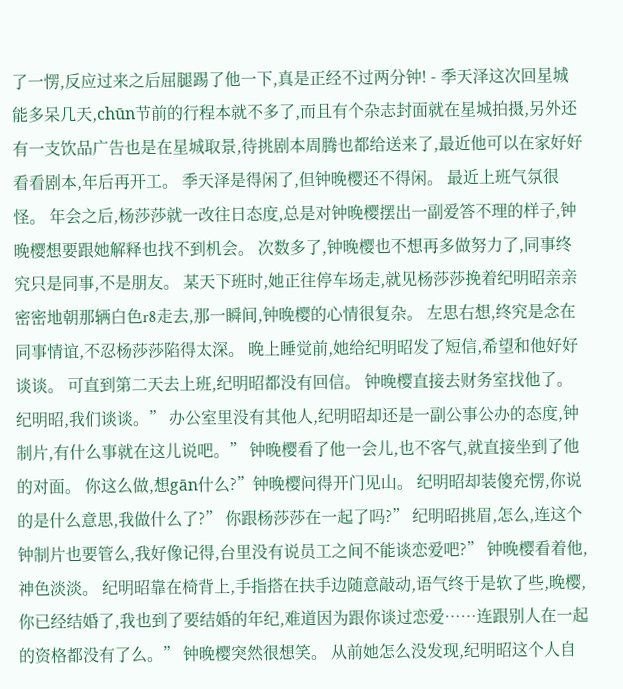了一愣,反应过来之后屈腿踢了他一下,真是正经不过两分钟! - 季天泽这次回星城能多呆几天,chūn节前的行程本就不多了,而且有个杂志封面就在星城拍摄,另外还有一支饮品广告也是在星城取景,待挑剧本周腾也都给送来了,最近他可以在家好好看看剧本,年后再开工。 季天泽是得闲了,但钟晚樱还不得闲。 最近上班气氛很怪。 年会之后,杨莎莎就一改往日态度,总是对钟晚樱摆出一副爱答不理的样子,钟晚樱想要跟她解释也找不到机会。 次数多了,钟晚樱也不想再多做努力了,同事终究只是同事,不是朋友。 某天下班时,她正往停车场走,就见杨莎莎挽着纪明昭亲亲密密地朝那辆白色r8走去,那一瞬间,钟晚樱的心情很复杂。 左思右想,终究是念在同事情谊,不忍杨莎莎陷得太深。 晚上睡觉前,她给纪明昭发了短信,希望和他好好谈谈。 可直到第二天去上班,纪明昭都没有回信。 钟晚樱直接去财务室找他了。 纪明昭,我们谈谈。” 办公室里没有其他人,纪明昭却还是一副公事公办的态度,钟制片,有什么事就在这儿说吧。” 钟晚樱看了他一会儿,也不客气,就直接坐到了他的对面。 你这么做,想gān什么?”钟晚樱问得开门见山。 纪明昭却装傻充愣,你说的是什么意思,我做什么了?” 你跟杨莎莎在一起了吗?” 纪明昭挑眉,怎么,连这个钟制片也要管么,我好像记得,台里没有说员工之间不能谈恋爱吧?” 钟晚樱看着他,神色淡淡。 纪明昭靠在椅背上,手指搭在扶手边随意敲动,语气终于是软了些,晚樱,你已经结婚了,我也到了要结婚的年纪,难道因为跟你谈过恋爱……连跟别人在一起的资格都没有了么。” 钟晚樱突然很想笑。 从前她怎么没发现,纪明昭这个人自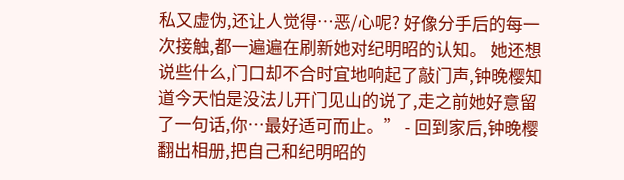私又虚伪,还让人觉得…恶/心呢? 好像分手后的每一次接触,都一遍遍在刷新她对纪明昭的认知。 她还想说些什么,门口却不合时宜地响起了敲门声,钟晚樱知道今天怕是没法儿开门见山的说了,走之前她好意留了一句话,你…最好适可而止。” - 回到家后,钟晚樱翻出相册,把自己和纪明昭的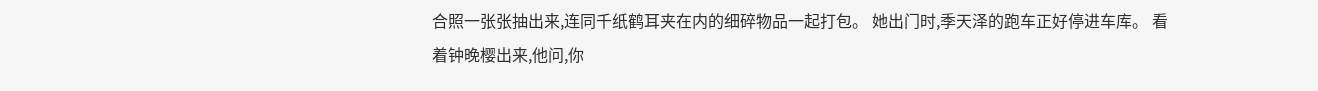合照一张张抽出来,连同千纸鹤耳夹在内的细碎物品一起打包。 她出门时,季天泽的跑车正好停进车库。 看着钟晚樱出来,他问,你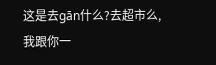这是去gān什么?去超市么,我跟你一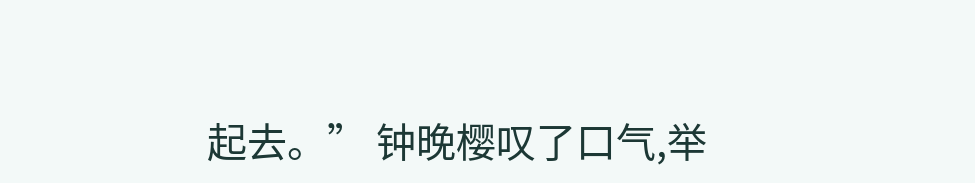起去。” 钟晚樱叹了口气,举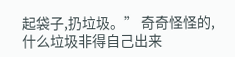起袋子,扔垃圾。” 奇奇怪怪的,什么垃圾非得自己出来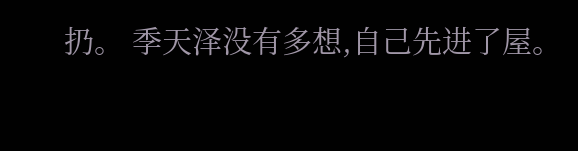扔。 季天泽没有多想,自己先进了屋。